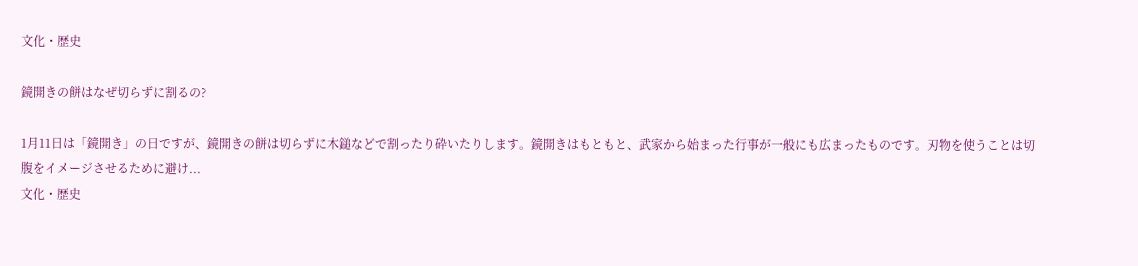文化・歴史

鏡開きの餅はなぜ切らずに割るの?

1月11日は「鏡開き」の日ですが、鏡開きの餅は切らずに木鎚などで割ったり砕いたりします。鏡開きはもともと、武家から始まった行事が一般にも広まったものです。刃物を使うことは切腹をイメージさせるために避け...
文化・歴史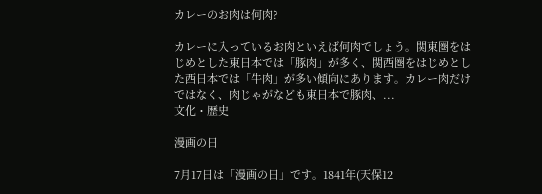カレーのお肉は何肉?

カレーに入っているお肉といえば何肉でしょう。関東圏をはじめとした東日本では「豚肉」が多く、関西圏をはじめとした西日本では「牛肉」が多い傾向にあります。カレー肉だけではなく、肉じゃがなども東日本で豚肉、...
文化・歴史

漫画の日

7月17日は「漫画の日」です。1841年(天保12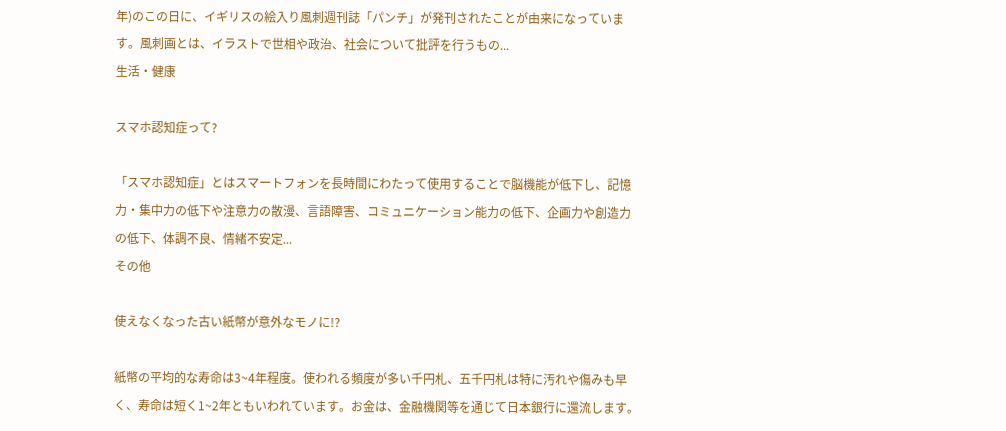年)のこの日に、イギリスの絵入り風刺週刊誌「パンチ」が発刊されたことが由来になっています。風刺画とは、イラストで世相や政治、社会について批評を行うもの...
生活・健康

スマホ認知症って?

「スマホ認知症」とはスマートフォンを長時間にわたって使用することで脳機能が低下し、記憶力・集中力の低下や注意力の散漫、言語障害、コミュニケーション能力の低下、企画力や創造力の低下、体調不良、情緒不安定...
その他

使えなくなった古い紙幣が意外なモノに!?

紙幣の平均的な寿命は3~4年程度。使われる頻度が多い千円札、五千円札は特に汚れや傷みも早く、寿命は短く1~2年ともいわれています。お金は、金融機関等を通じて日本銀行に還流します。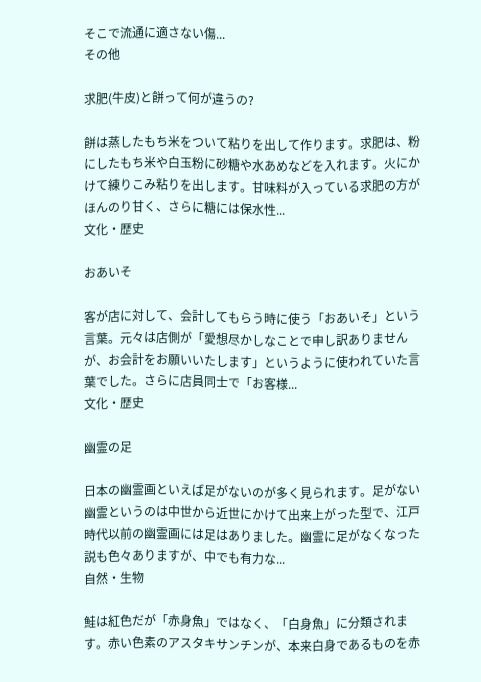そこで流通に適さない傷...
その他

求肥(牛皮)と餅って何が違うの?

餅は蒸したもち米をついて粘りを出して作ります。求肥は、粉にしたもち米や白玉粉に砂糖や水あめなどを入れます。火にかけて練りこみ粘りを出します。甘味料が入っている求肥の方がほんのり甘く、さらに糖には保水性...
文化・歴史

おあいそ

客が店に対して、会計してもらう時に使う「おあいそ」という言葉。元々は店側が「愛想尽かしなことで申し訳ありませんが、お会計をお願いいたします」というように使われていた言葉でした。さらに店員同士で「お客様...
文化・歴史

幽霊の足

日本の幽霊画といえば足がないのが多く見られます。足がない幽霊というのは中世から近世にかけて出来上がった型で、江戸時代以前の幽霊画には足はありました。幽霊に足がなくなった説も色々ありますが、中でも有力な...
自然・生物

鮭は紅色だが「赤身魚」ではなく、「白身魚」に分類されます。赤い色素のアスタキサンチンが、本来白身であるものを赤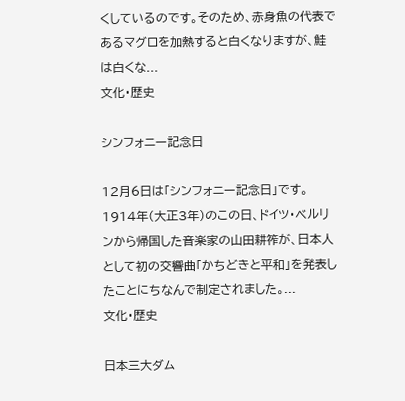くしているのです。そのため、赤身魚の代表であるマグロを加熱すると白くなりますが、鮭は白くな...
文化・歴史

シンフォニー記念日

12月6日は「シンフォニー記念日」です。1914年(大正3年)のこの日、ドイツ・ベルリンから帰国した音楽家の山田耕筰が、日本人として初の交響曲「かちどきと平和」を発表したことにちなんで制定されました。...
文化・歴史

日本三大ダム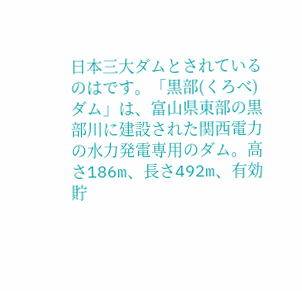日本三大ダムとされているのはです。「黒部(くろべ)ダム」は、富山県東部の黒部川に建設された関西電力の水力発電専用のダム。高さ186m、長さ492m、有効貯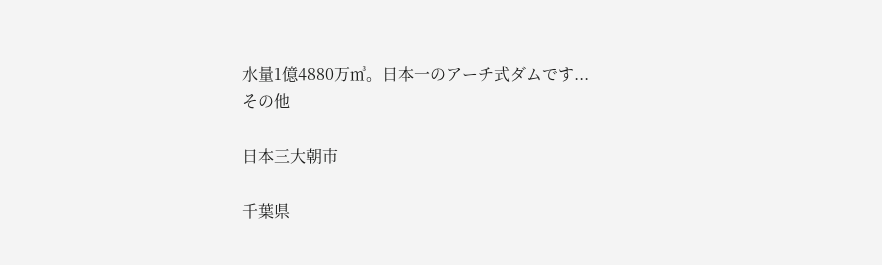水量1億4880万㎥。日本一のアーチ式ダムです...
その他

日本三大朝市

千葉県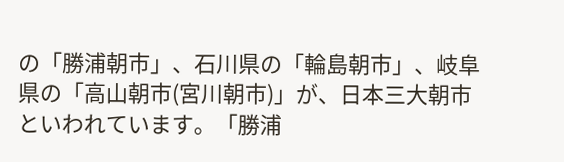の「勝浦朝市」、石川県の「輪島朝市」、岐阜県の「高山朝市(宮川朝市)」が、日本三大朝市といわれています。「勝浦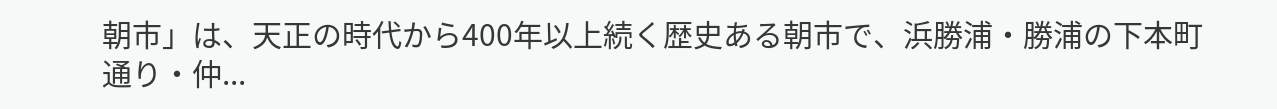朝市」は、天正の時代から400年以上続く歴史ある朝市で、浜勝浦・勝浦の下本町通り・仲...